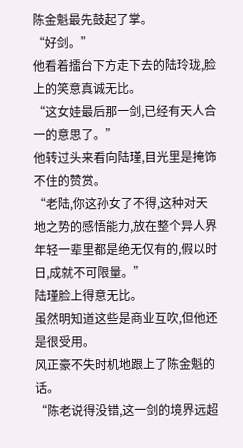陈金魁最先鼓起了掌。
“好剑。”
他看着擂台下方走下去的陆玲珑,脸上的笑意真诚无比。
“这女娃最后那一剑,已经有天人合一的意思了。”
他转过头来看向陆瑾,目光里是掩饰不住的赞赏。
“老陆,你这孙女了不得,这种对天地之势的感悟能力,放在整个异人界年轻一辈里都是绝无仅有的,假以时日,成就不可限量。”
陆瑾脸上得意无比。
虽然明知道这些是商业互吹,但他还是很受用。
风正豪不失时机地跟上了陈金魁的话。
“陈老说得没错,这一剑的境界远超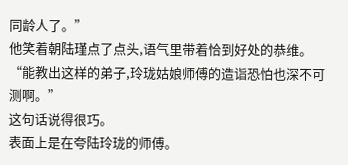同龄人了。”
他笑着朝陆瑾点了点头,语气里带着恰到好处的恭维。
“能教出这样的弟子,玲珑姑娘师傅的造诣恐怕也深不可测啊。”
这句话说得很巧。
表面上是在夸陆玲珑的师傅。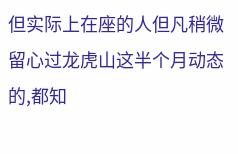但实际上在座的人但凡稍微留心过龙虎山这半个月动态的,都知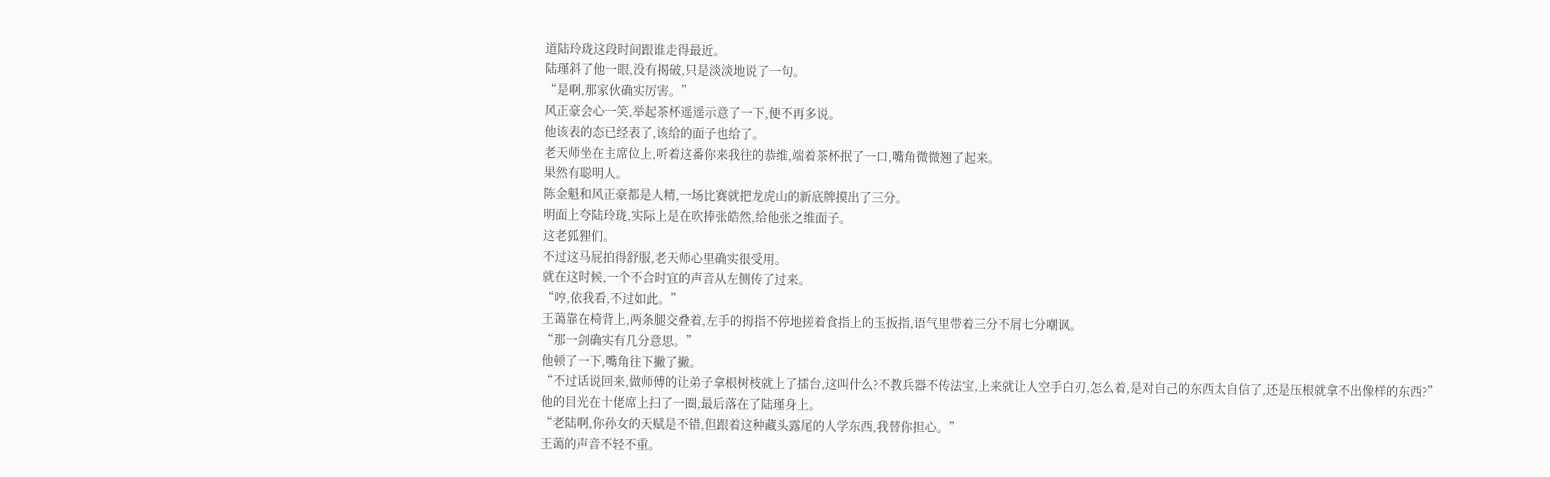道陆玲珑这段时间跟谁走得最近。
陆瑾斜了他一眼,没有揭破,只是淡淡地说了一句。
“是啊,那家伙确实厉害。”
风正豪会心一笑,举起茶杯遥遥示意了一下,便不再多说。
他该表的态已经表了,该给的面子也给了。
老天师坐在主席位上,听着这番你来我往的恭维,端着茶杯抿了一口,嘴角微微翘了起来。
果然有聪明人。
陈金魁和风正豪都是人精,一场比赛就把龙虎山的新底牌摸出了三分。
明面上夸陆玲珑,实际上是在吹捧张皓然,给他张之维面子。
这老狐狸们。
不过这马屁拍得舒服,老天师心里确实很受用。
就在这时候,一个不合时宜的声音从左侧传了过来。
“哼,依我看,不过如此。”
王蔼靠在椅背上,两条腿交叠着,左手的拇指不停地搓着食指上的玉扳指,语气里带着三分不屑七分嘲讽。
“那一剑确实有几分意思。”
他顿了一下,嘴角往下撇了撇。
“不过话说回来,做师傅的让弟子拿根树枝就上了擂台,这叫什么?不教兵器不传法宝,上来就让人空手白刃,怎么着,是对自己的东西太自信了,还是压根就拿不出像样的东西?”
他的目光在十佬席上扫了一圈,最后落在了陆瑾身上。
“老陆啊,你孙女的天赋是不错,但跟着这种藏头露尾的人学东西,我替你担心。”
王蔼的声音不轻不重。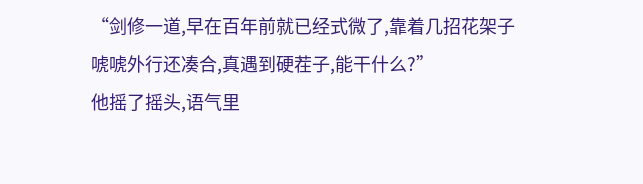“剑修一道,早在百年前就已经式微了,靠着几招花架子唬唬外行还凑合,真遇到硬茬子,能干什么?”
他摇了摇头,语气里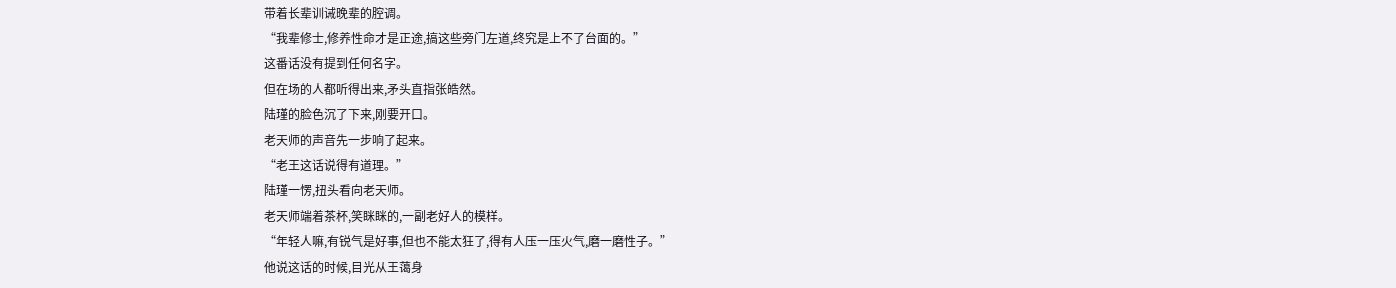带着长辈训诫晚辈的腔调。
“我辈修士,修养性命才是正途,搞这些旁门左道,终究是上不了台面的。”
这番话没有提到任何名字。
但在场的人都听得出来,矛头直指张皓然。
陆瑾的脸色沉了下来,刚要开口。
老天师的声音先一步响了起来。
“老王这话说得有道理。”
陆瑾一愣,扭头看向老天师。
老天师端着茶杯,笑眯眯的,一副老好人的模样。
“年轻人嘛,有锐气是好事,但也不能太狂了,得有人压一压火气,磨一磨性子。”
他说这话的时候,目光从王蔼身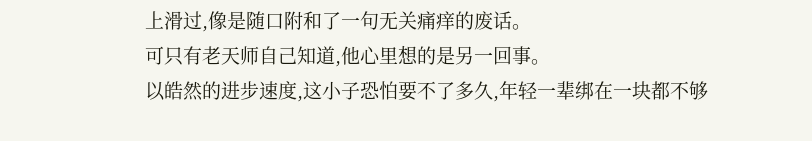上滑过,像是随口附和了一句无关痛痒的废话。
可只有老天师自己知道,他心里想的是另一回事。
以皓然的进步速度,这小子恐怕要不了多久,年轻一辈绑在一块都不够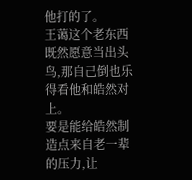他打的了。
王蔼这个老东西既然愿意当出头鸟,那自己倒也乐得看他和皓然对上。
要是能给皓然制造点来自老一辈的压力,让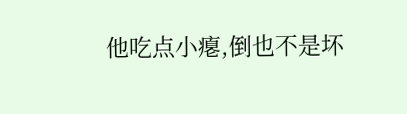他吃点小瘪,倒也不是坏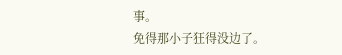事。
免得那小子狂得没边了。